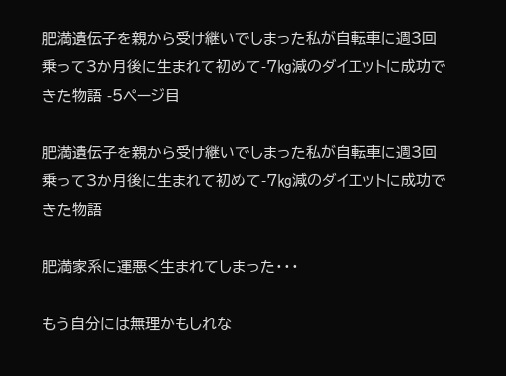肥満遺伝子を親から受け継いでしまった私が自転車に週3回乗って3か月後に生まれて初めて-7㎏減のダイエットに成功できた物語 -5ページ目

肥満遺伝子を親から受け継いでしまった私が自転車に週3回乗って3か月後に生まれて初めて-7㎏減のダイエットに成功できた物語

肥満家系に運悪く生まれてしまった・・・

もう自分には無理かもしれな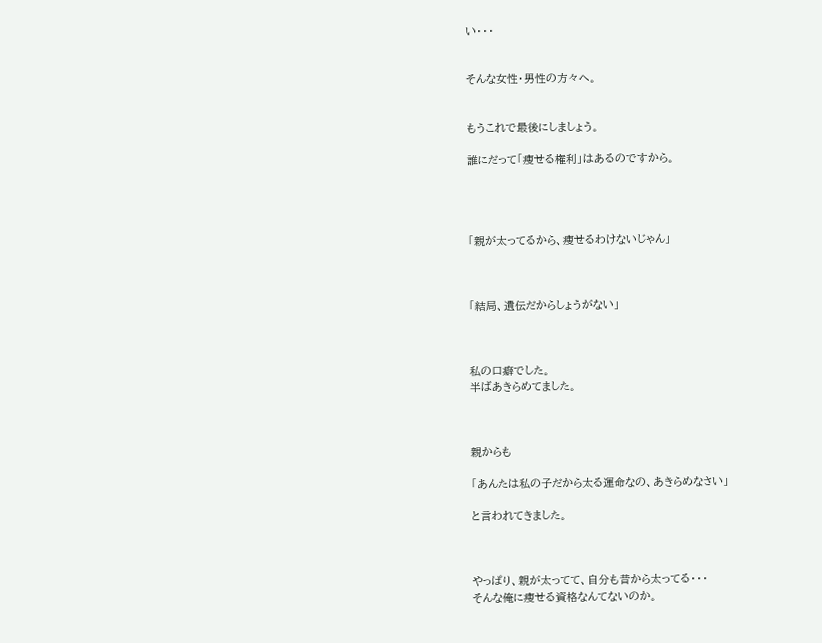い・・・


そんな女性・男性の方々へ。


もうこれで最後にしましょう。

誰にだって「痩せる権利」はあるのですから。




「親が太ってるから、痩せるわけないじゃん」



「結局、遺伝だからしょうがない」



私の口癖でした。
半ばあきらめてました。



親からも

「あんたは私の子だから太る運命なの、あきらめなさい」

と言われてきました。



やっぱり、親が太ってて、自分も昔から太ってる・・・
そんな俺に痩せる資格なんてないのか。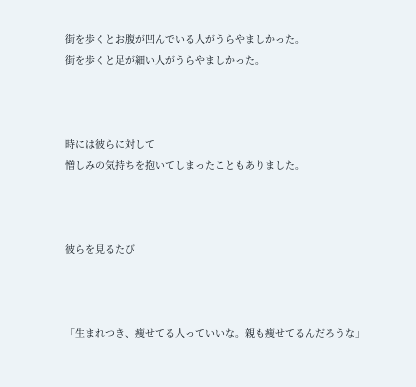街を歩くとお腹が凹んでいる人がうらやましかった。
街を歩くと足が細い人がうらやましかった。



時には彼らに対して
憎しみの気持ちを抱いてしまったこともありました。



彼らを見るたび



「生まれつき、痩せてる人っていいな。親も痩せてるんだろうな」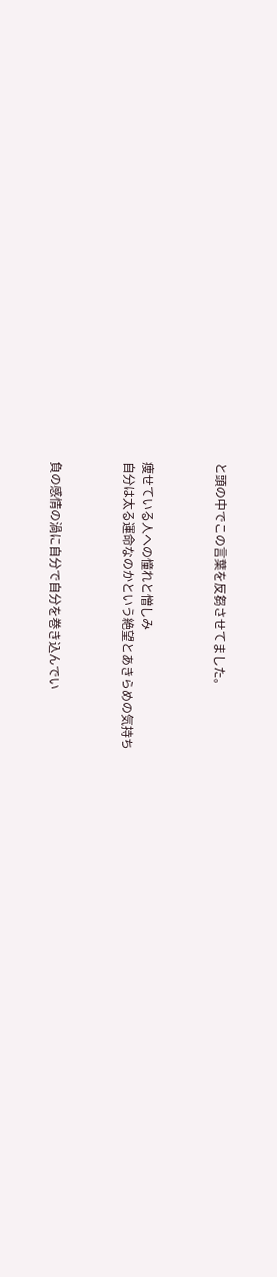と頭の中でこの言葉を反芻させてました。



痩せている人への憧れと憎しみ
自分は太る運命なのかという絶望とあきらめの気持ち



負の感情の渦に自分で自分を巻き込んでい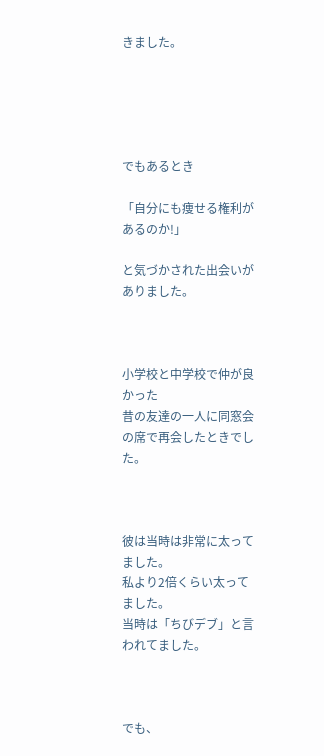きました。





でもあるとき

「自分にも痩せる権利があるのか!」

と気づかされた出会いがありました。



小学校と中学校で仲が良かった
昔の友達の一人に同窓会の席で再会したときでした。



彼は当時は非常に太ってました。
私より2倍くらい太ってました。
当時は「ちびデブ」と言われてました。



でも、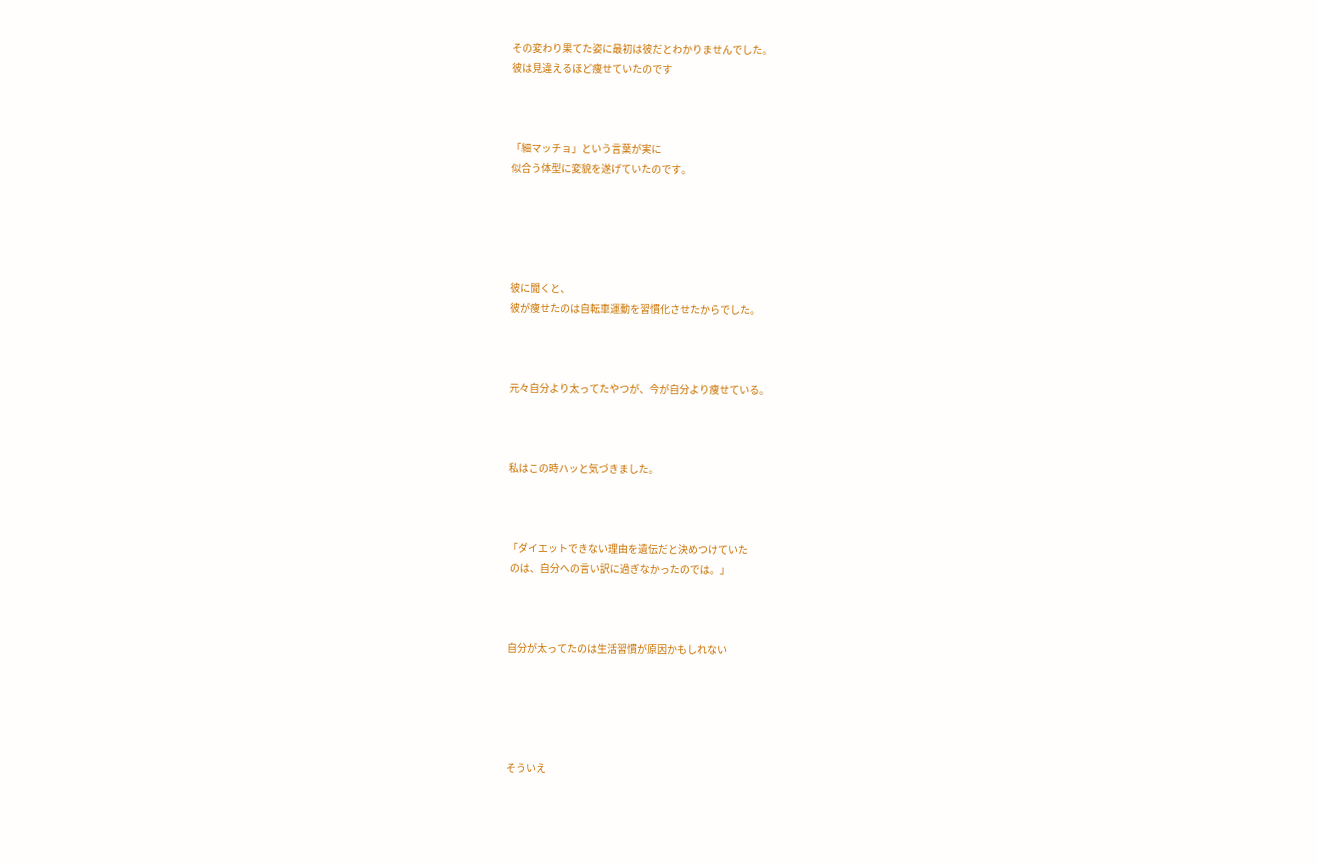その変わり果てた姿に最初は彼だとわかりませんでした。
彼は見違えるほど痩せていたのです



「細マッチョ」という言葉が実に
似合う体型に変貌を遂げていたのです。





彼に聞くと、
彼が痩せたのは自転車運動を習慣化させたからでした。



元々自分より太ってたやつが、今が自分より痩せている。



私はこの時ハッと気づきました。



「ダイエットできない理由を遺伝だと決めつけていた
 のは、自分への言い訳に過ぎなかったのでは。」



自分が太ってたのは生活習慣が原因かもしれない





そういえ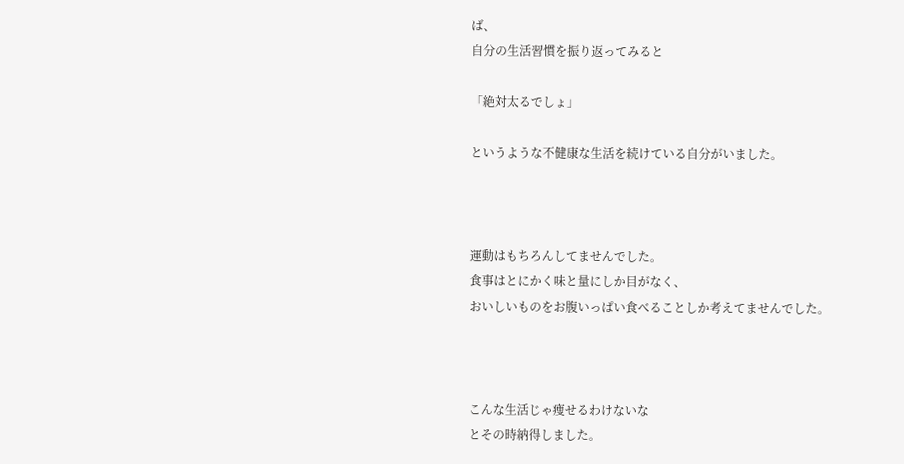ば、
自分の生活習慣を振り返ってみると

「絶対太るでしょ」

というような不健康な生活を続けている自分がいました。



運動はもちろんしてませんでした。
食事はとにかく味と量にしか目がなく、
おいしいものをお腹いっぱい食べることしか考えてませんでした。



こんな生活じゃ痩せるわけないな
とその時納得しました。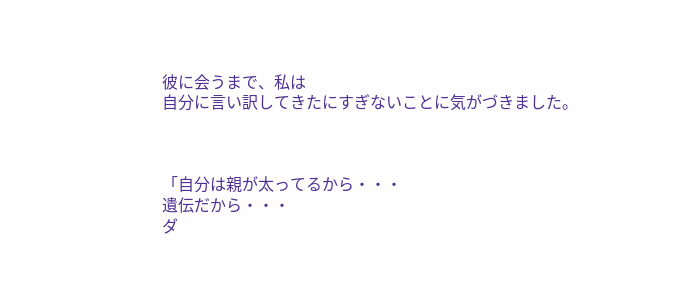彼に会うまで、私は
自分に言い訳してきたにすぎないことに気がづきました。



「自分は親が太ってるから・・・
遺伝だから・・・
ダ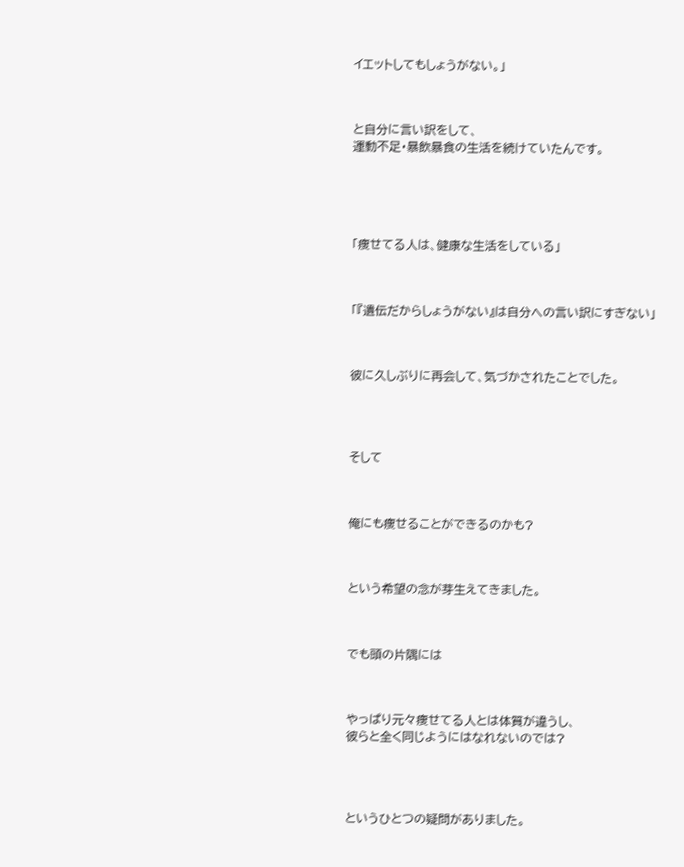イエットしてもしょうがない。」



と自分に言い訳をして、
運動不足・暴飲暴食の生活を続けていたんです。





「痩せてる人は、健康な生活をしている」



「『遺伝だからしょうがない』は自分への言い訳にすぎない」



彼に久しぶりに再会して、気づかされたことでした。




そして



俺にも痩せることができるのかも?



という希望の念が芽生えてきました。



でも頭の片隅には



やっぱり元々痩せてる人とは体質が違うし、
彼らと全く同じようにはなれないのでは?




というひとつの疑問がありました。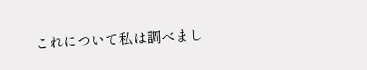これについて私は調べまし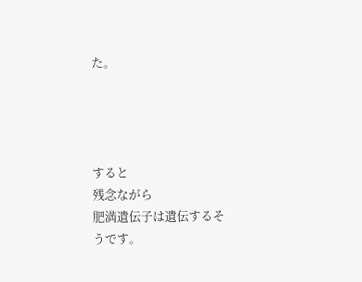た。




すると
残念ながら
肥満遺伝子は遺伝するそうです。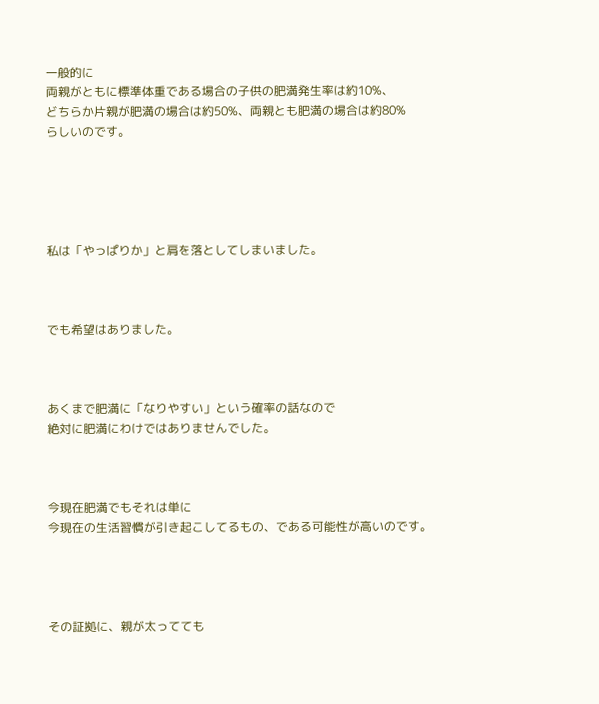一般的に
両親がともに標準体重である場合の子供の肥満発生率は約10%、
どちらか片親が肥満の場合は約50%、両親とも肥満の場合は約80%
らしいのです。





私は「やっぱりか」と肩を落としてしまいました。



でも希望はありました。



あくまで肥満に「なりやすい」という確率の話なので
絶対に肥満にわけではありませんでした。



今現在肥満でもそれは単に
今現在の生活習慣が引き起こしてるもの、である可能性が高いのです。




その証拠に、親が太ってても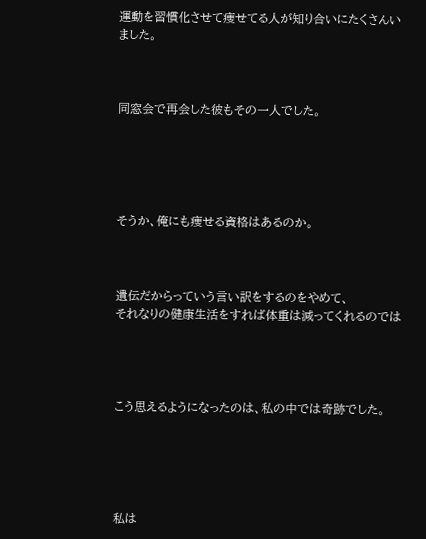運動を習慣化させて痩せてる人が知り合いにたくさんいました。



同窓会で再会した彼もその一人でした。





そうか、俺にも痩せる資格はあるのか。



遺伝だからっていう言い訳をするのをやめて、
それなりの健康生活をすれば体重は減ってくれるのでは




こう思えるようになったのは、私の中では奇跡でした。





私は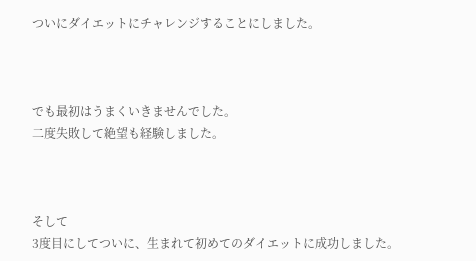ついにダイエットにチャレンジすることにしました。



でも最初はうまくいきませんでした。
二度失敗して絶望も経験しました。



そして
3度目にしてついに、生まれて初めてのダイエットに成功しました。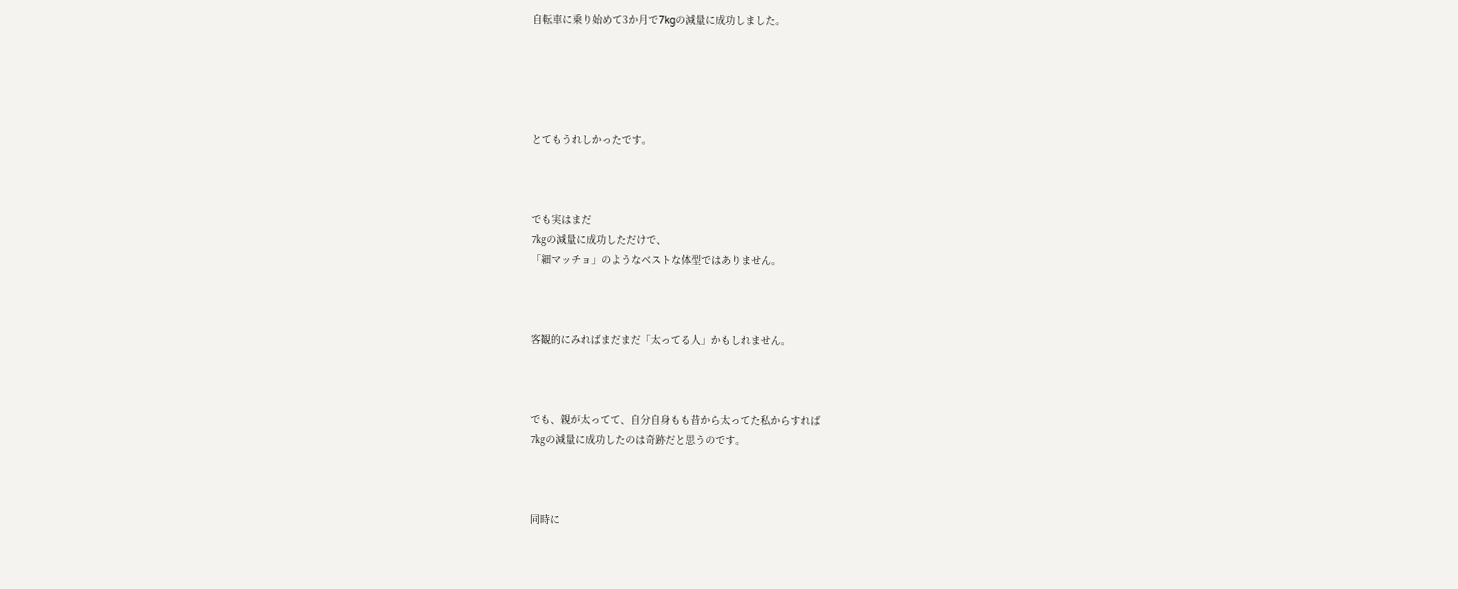自転車に乗り始めて3か月で7kgの減量に成功しました。





とてもうれしかったです。



でも実はまだ
7㎏の減量に成功しただけで、
「細マッチョ」のようなベストな体型ではありません。



客観的にみればまだまだ「太ってる人」かもしれません。



でも、親が太ってて、自分自身もも昔から太ってた私からすれば
7㎏の減量に成功したのは奇跡だと思うのです。



同時に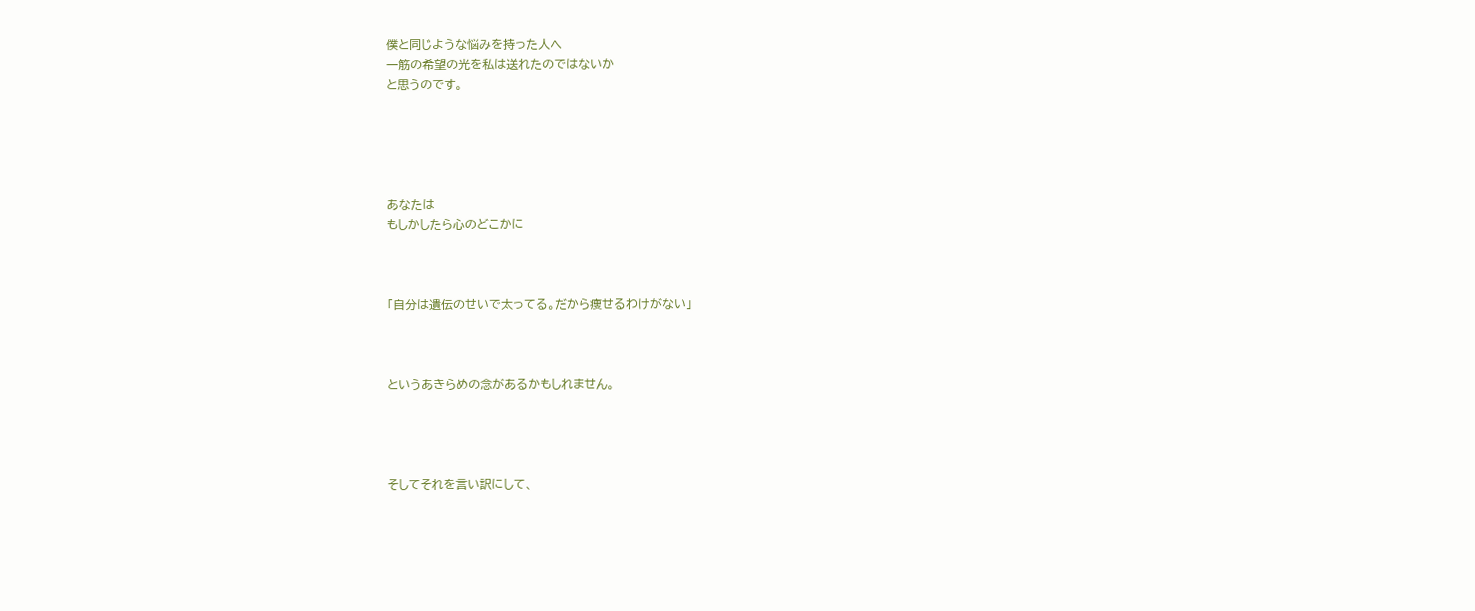僕と同じような悩みを持った人へ
一筋の希望の光を私は送れたのではないか
と思うのです。





あなたは
もしかしたら心のどこかに



「自分は遺伝のせいで太ってる。だから痩せるわけがない」



というあきらめの念があるかもしれません。




そしてそれを言い訳にして、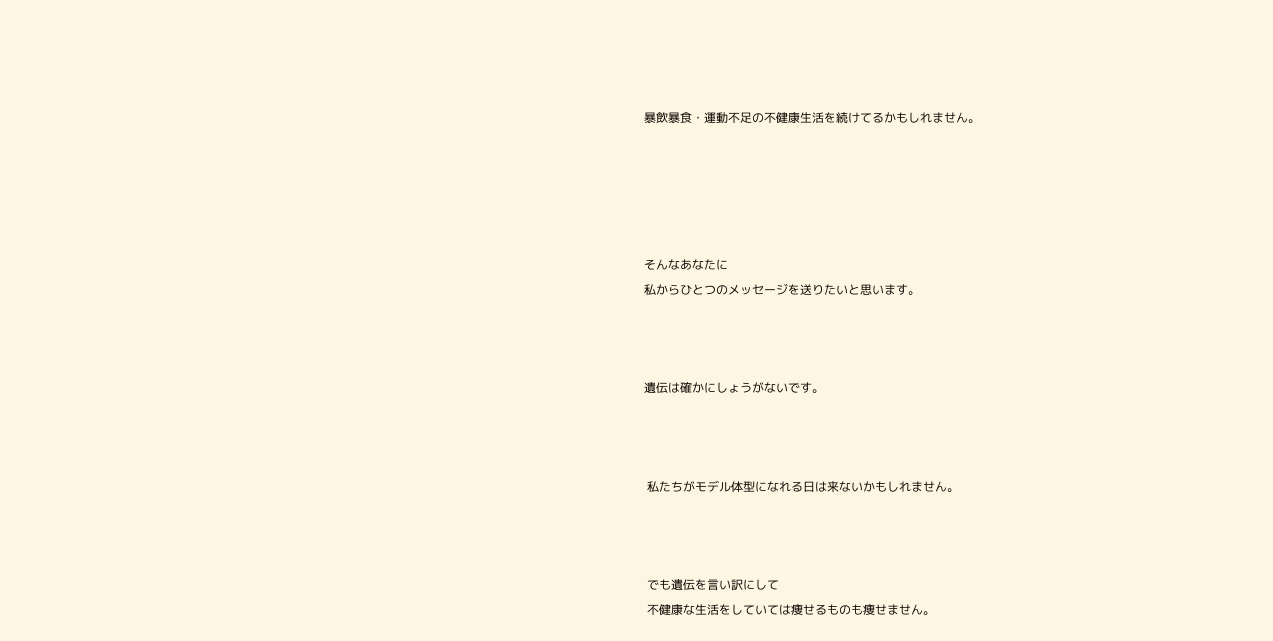暴飲暴食・運動不足の不健康生活を続けてるかもしれません。





そんなあなたに
私からひとつのメッセージを送りたいと思います。



遺伝は確かにしょうがないです。



 私たちがモデル体型になれる日は来ないかもしれません。



 でも遺伝を言い訳にして
 不健康な生活をしていては痩せるものも痩せません。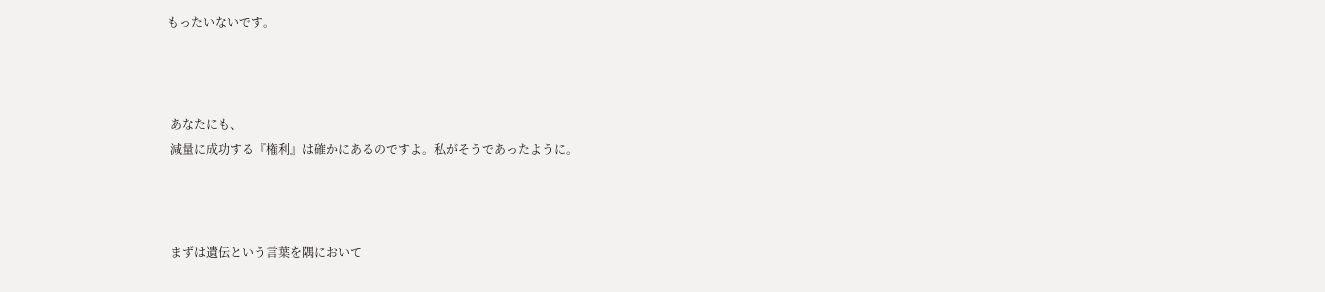もったいないです。



 あなたにも、
 減量に成功する『権利』は確かにあるのですよ。私がそうであったように。



 まずは遺伝という言葉を隅において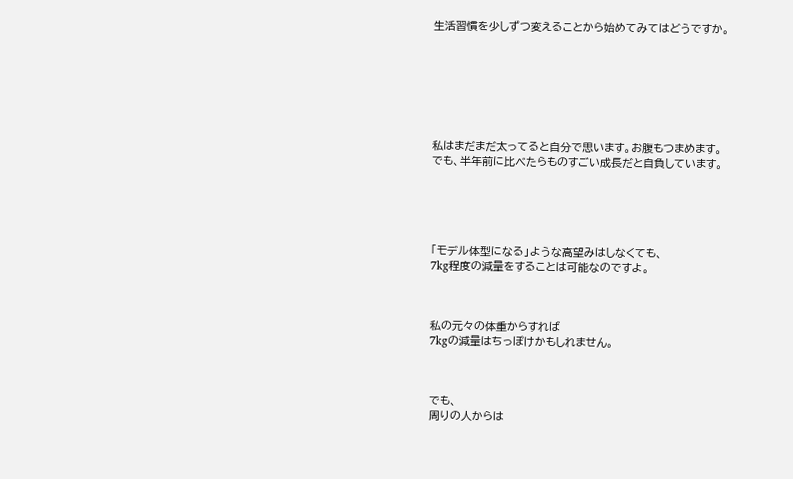生活習慣を少しずつ変えることから始めてみてはどうですか。







私はまだまだ太ってると自分で思います。お腹もつまめます。
でも、半年前に比べたらものすごい成長だと自負しています。





「モデル体型になる」ような高望みはしなくても、
7kg程度の減量をすることは可能なのですよ。



私の元々の体重からすれば
7kgの減量はちっぽけかもしれません。



でも、
周りの人からは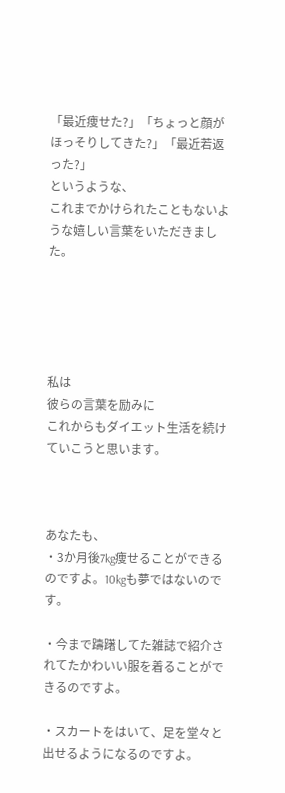「最近痩せた?」「ちょっと顔がほっそりしてきた?」「最近若返った?」
というような、
これまでかけられたこともないような嬉しい言葉をいただきました。





私は
彼らの言葉を励みに
これからもダイエット生活を続けていこうと思います。



あなたも、
・3か月後7kg痩せることができるのですよ。10kgも夢ではないのです。

・今まで躊躇してた雑誌で紹介されてたかわいい服を着ることができるのですよ。

・スカートをはいて、足を堂々と出せるようになるのですよ。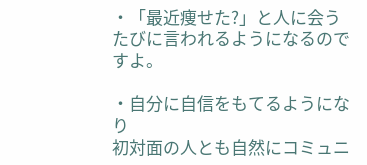・「最近痩せた?」と人に会うたびに言われるようになるのですよ。

・自分に自信をもてるようになり
初対面の人とも自然にコミュニ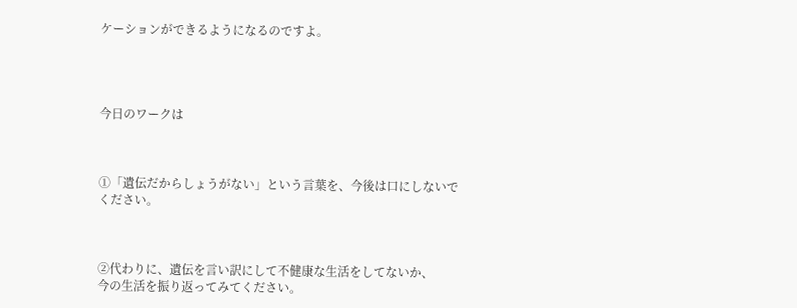ケーションができるようになるのですよ。




今日のワークは



①「遺伝だからしょうがない」という言葉を、今後は口にしないでください。



②代わりに、遺伝を言い訳にして不健康な生活をしてないか、
今の生活を振り返ってみてください。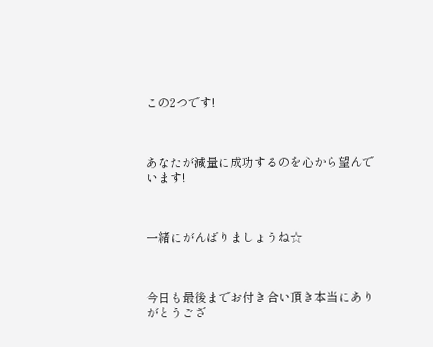この2つです!



あなたが減量に成功するのを心から望んでいます!



一緒にがんばりましょうね☆



今日も最後までお付き合い頂き本当にありがとうござ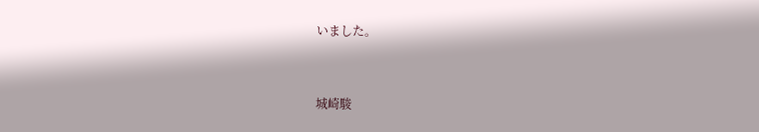いました。



城崎駿